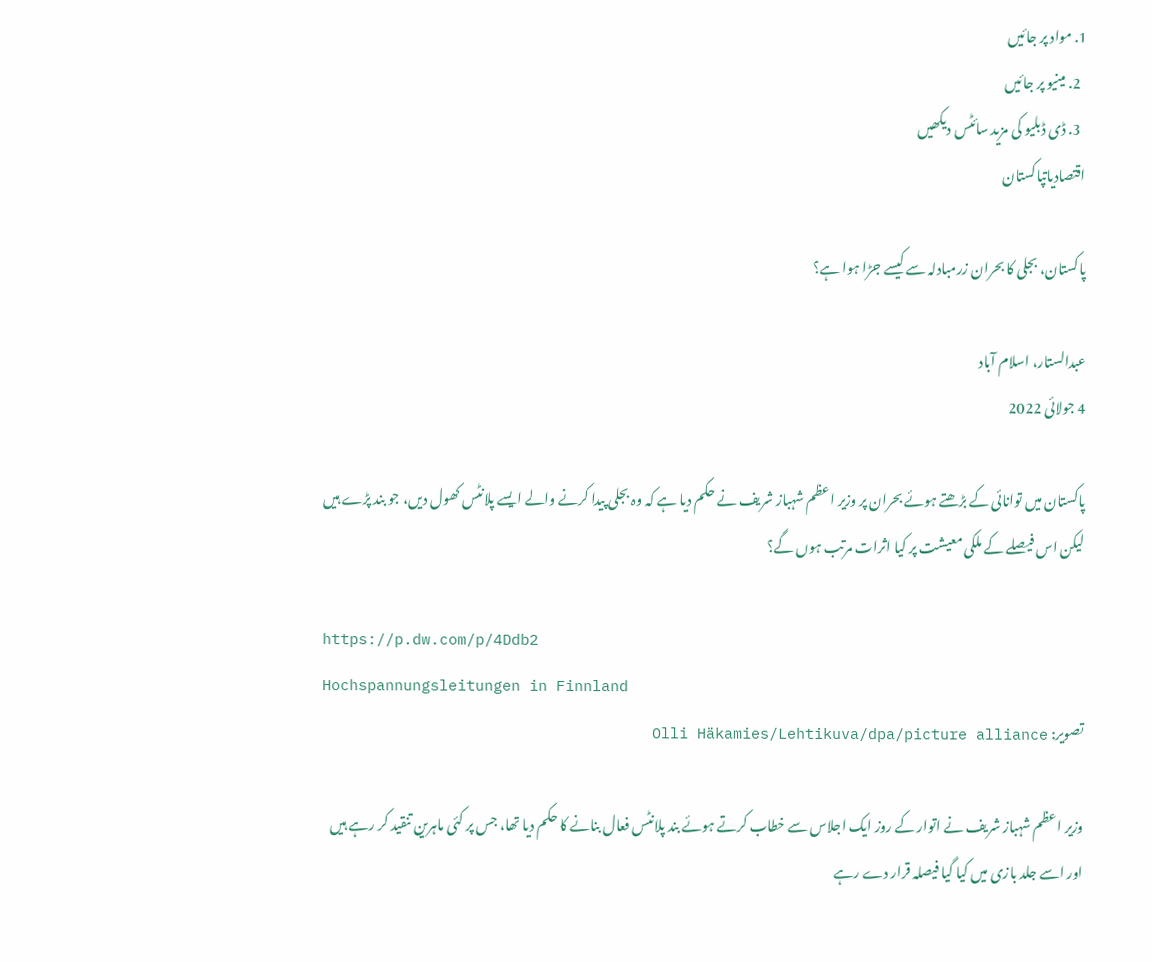1. مواد پر جائیں
  2. مینیو پر جائیں
  3. ڈی ڈبلیو کی مزید سائٹس دیکھیں
اقتصادیاتپاکستان

پاکستان، بجلی کا بحران زرمبادلہ سے کیسے جڑا ہوا ہے؟

عبدالستار، اسلام آباد
4 جولائی 2022

پاکستان میں توانائی کے بڑھتے ہوئے بحران پر وزیر اعظم شہباز شریف نے حکم دیا ہے کہ وہ بجلی پیدا کرنے والے ایسے پلانٹس کھول دیں، جو بند پڑے ہیں لیکن اس فیصلے کے ملکی معیشت پر کیا اثرات مرتب ہوں گے؟

https://p.dw.com/p/4Ddb2
Hochspannungsleitungen in Finnland
تصویر: Olli Häkamies/Lehtikuva/dpa/picture alliance

وزیر اعظم شہباز شریف نے اتوار کے روز ایک اجلاس سے خطاب کرتے ہوئے بند پلانٹس فعال بنانے کا حکم دیا تھا، جس پر کئی ماہرین تنقید کر رہے ہیں اور اسے جلد بازی میں کیا گیا فیصلہ قرار دے رہے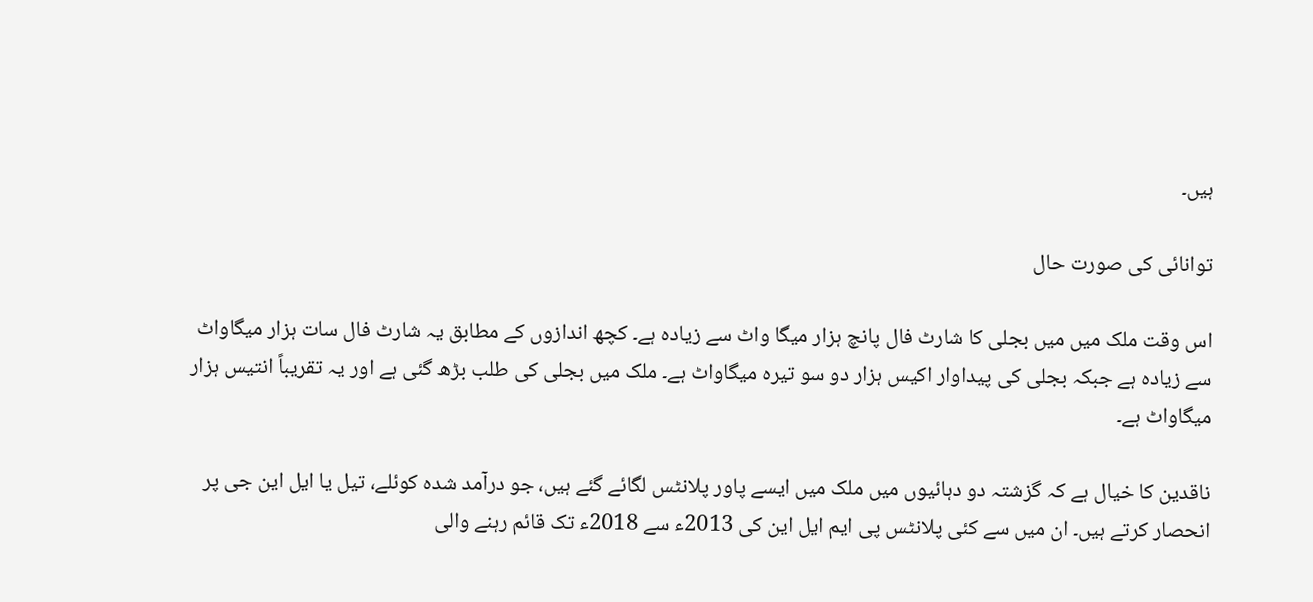ہیں۔

توانائی کی صورت حال

اس وقت ملک میں میں بجلی کا شارٹ فال پانچ ہزار میگا واٹ سے زیادہ ہے۔ کچھ اندازوں کے مطابق یہ شارٹ فال سات ہزار میگاواٹ سے زیادہ ہے جبکہ بجلی کی پیداوار اکیس ہزار دو سو تیرہ میگاواٹ ہے۔ ملک میں بجلی کی طلب بڑھ گئی ہے اور یہ تقریباً انتیس ہزار میگاواٹ ہے۔

ناقدین کا خیال ہے کہ گزشتہ دو دہائیوں میں ملک میں ایسے پاور پلانٹس لگائے گئے ہیں، جو درآمد شدہ کوئلے، تیل یا ایل این جی پر انحصار کرتے ہیں۔ ان میں سے کئی پلانٹس پی ایم ایل این کی 2013ء سے 2018ء تک قائم رہنے والی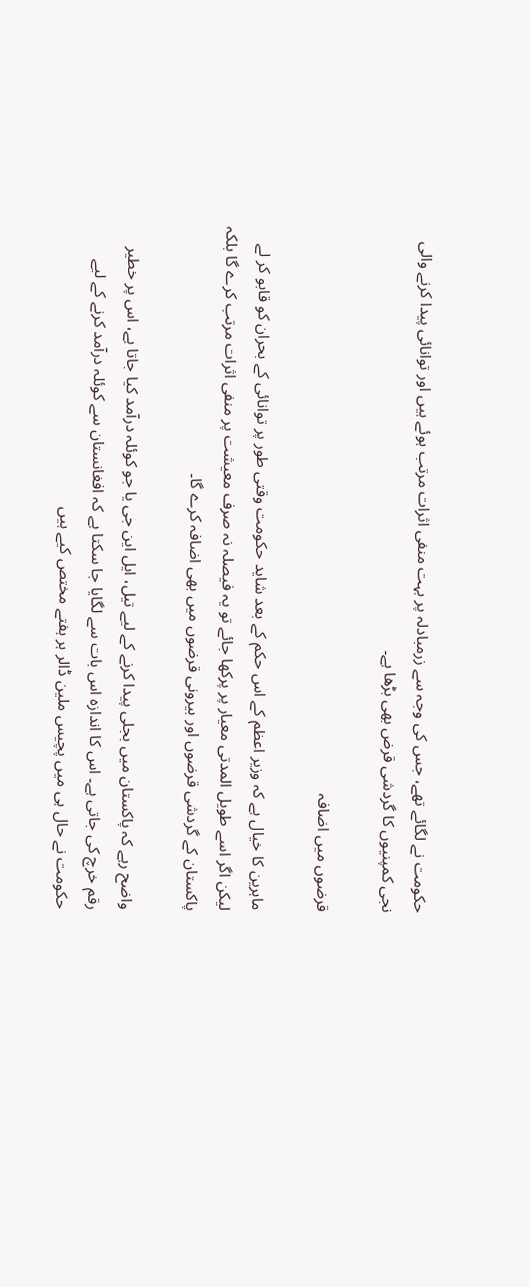حکومت نے لگائے تھے، جس کی وجہ سے زرمبادلہ پر بہت منفی اثرات مرتب ہوئے ہیں اور توانائی پیدا کرنے والی نجی کمپنیوں کا گردشی قرض بھی بڑھا ہے۔

قرضوں میں اضافہ

ماہرین کا خیال ہے کہ وزیر اعظم کے اس حکم کے بعد شاید حکومت وقتی طور پر توانائی کے بحران کو قابو کر لے لیکن اگر اسے طویل المدتی معیار پر پرکھا جائے تو یہ فیصلہ نہ صرف معیشت پر منفی اثرات مرتب کرے گا بلکہ پاکستان کے گردشی قرضوں اور بیرونی قرضوں میں بھی اضافہ کرے گا۔

واضح رہے کہ پاکستان میں بجلی پیدا کرنے کے لیے تیل، ایل این جی یا جو کوئلہ درآمد کیا جاتا ہے، اس پر خطیر رقم خرچ کی جاتی ہے۔ اس کا اندازہ اس بات سے لگایا جا سکتا ہے کہ افغانستان سے کوئلہ درآمد کرنے کے لیے حکومت نے حال ہی میں پچیس ملین ڈالر ہر ہفتے مختص کیے ہیں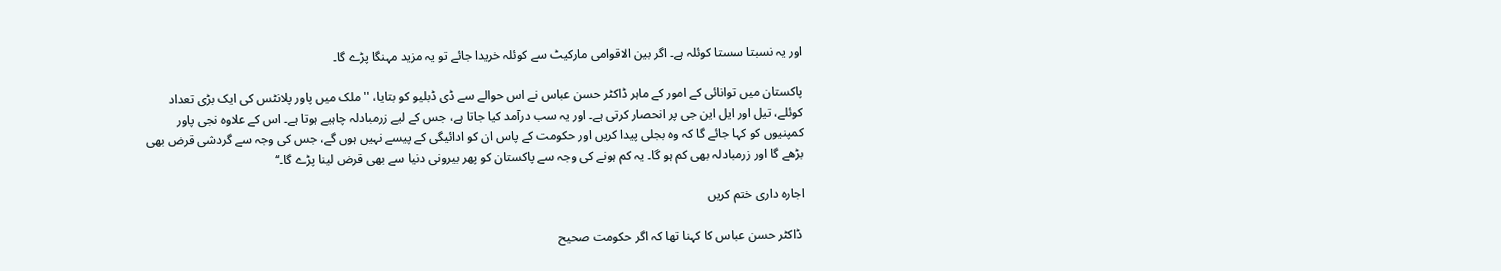اور یہ نسبتا سستا کوئلہ ہے۔ اگر بین الاقوامی مارکیٹ سے کوئلہ خریدا جائے تو یہ مزید مہنگا پڑے گا۔

پاکستان میں توانائی کے امور کے ماہر ڈاکٹر حسن عباس نے اس حوالے سے ڈی ڈبلیو کو بتایا، ''ملک میں پاور پلانٹس کی ایک بڑی تعداد کوئلے، تیل اور ایل این جی پر انحصار کرتی ہے۔ اور یہ سب درآمد کیا جاتا ہے، جس کے لیے زرمبادلہ چاہیے ہوتا ہے۔ اس کے علاوہ نجی پاور کمپنیوں کو کہا جائے گا کہ وہ بجلی پیدا کریں اور حکومت کے پاس ان کو ادائیگی کے پیسے نہیں ہوں گے، جس کی وجہ سے گردشی قرض بھی بڑھے گا اور زرمبادلہ بھی کم ہو گا۔ یہ کم ہونے کی وجہ سے پاکستان کو پھر بیرونی دنیا سے بھی قرض لینا پڑے گا۔‘‘

اجارہ داری ختم کریں

 ڈاکٹر حسن عباس کا کہنا تھا کہ اگر حکومت صحیح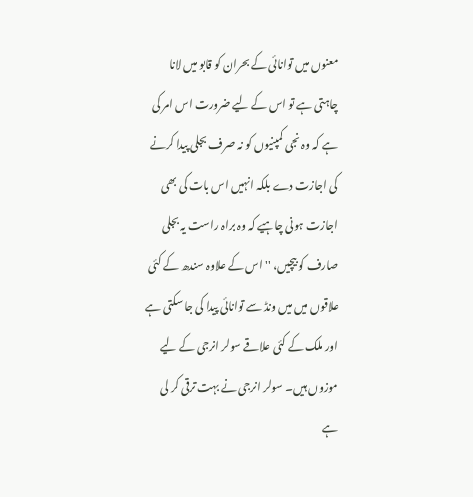معنوں میں توانائی کے بحران کو قابو میں لانا چاہتی ہے تو اس کے لیے ضرورت اس امر کی ہے کہ وہ نجی کمپنیوں کو نہ صرف بجلی پیدا کرنے کی اجازت دے بلکہ انہیں اس بات کی بھی اجازت ہونی چاہیے کہ وہ براہ راست یہ بجلی صارف کو بیچیں، ''اس کے علاوہ سندھ کے کئی علاقوں میں میں ونڈ سے توانائی پیدا کی جا سکتی ہے اور ملک کے کئی علاقے سولر انرجی کے لیے موزوں ہیں۔ سولر انرجی نے بہت ترقی کر لی ہے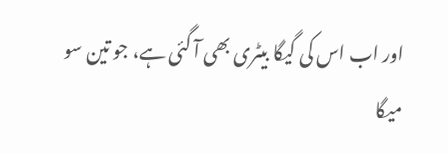اور اب اس کی گیگا بیٹری بھی آ گئی ہے، جو تین سو میگا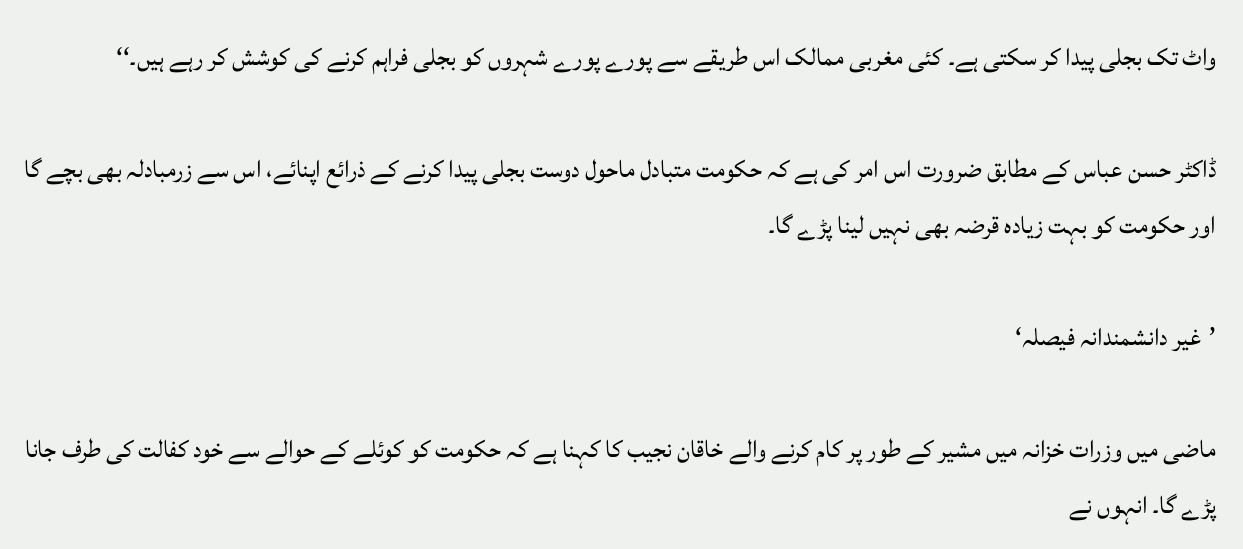واٹ تک بجلی پیدا کر سکتی ہے۔ کئی مغربی ممالک اس طریقے سے پورے پورے شہروں کو بجلی فراہم کرنے کی کوشش کر رہے ہیں۔‘‘

ڈاکٹر حسن عباس کے مطابق ضرورت اس امر کی ہے کہ حکومت متبادل ماحول دوست بجلی پیدا کرنے کے ذرائع اپنائے، اس سے زرمبادلہ بھی بچے گا اور حکومت کو بہت زیادہ قرضہ بھی نہیں لینا پڑے گا۔

’غیر دانشمندانہ فیصلہ‘

ماضی میں وزرات خزانہ میں مشیر کے طور پر کام کرنے والے خاقان نجیب کا کہنا ہے کہ حکومت کو کوئلے کے حوالے سے خود کفالت کی طرف جانا پڑے گا۔ انہوں نے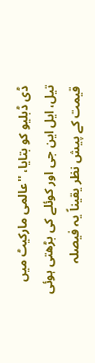ڈی ڈبلیو کو بتایا، ''عالمی مارکیٹ میں تیل، ایل این جی اور کوئلے کی بڑھتی ہوئی قیمت کے پیش نظر یقیناً یہ فیصلہ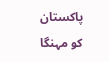پاکستان کو مہنگا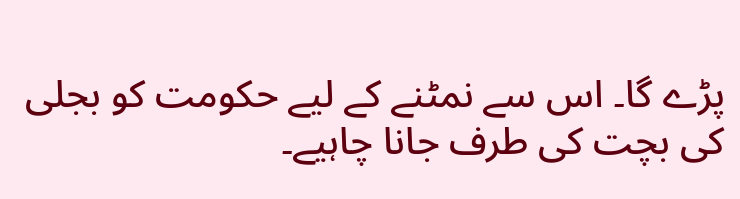پڑے گا۔ اس سے نمٹنے کے لیے حکومت کو بجلی کی بچت کی طرف جانا چاہیے۔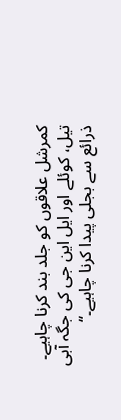کمرشل علاقوں کو جلد بند کرنا چاہیے۔ تیل، کوئلے اور ایل این جی کی جگہ آبی ذرائع سے بجلی پیدا کرنا چاہیے۔‘‘